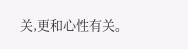关,更和心性有关。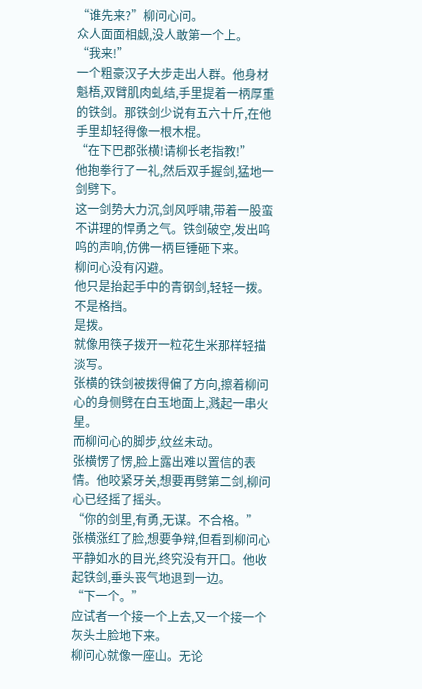“谁先来?”柳问心问。
众人面面相觑,没人敢第一个上。
“我来!”
一个粗豪汉子大步走出人群。他身材魁梧,双臂肌肉虬结,手里提着一柄厚重的铁剑。那铁剑少说有五六十斤,在他手里却轻得像一根木棍。
“在下巴郡张横!请柳长老指教!”
他抱拳行了一礼,然后双手握剑,猛地一剑劈下。
这一剑势大力沉,剑风呼啸,带着一股蛮不讲理的悍勇之气。铁剑破空,发出呜呜的声响,仿佛一柄巨锤砸下来。
柳问心没有闪避。
他只是抬起手中的青钢剑,轻轻一拨。
不是格挡。
是拨。
就像用筷子拨开一粒花生米那样轻描淡写。
张横的铁剑被拨得偏了方向,擦着柳问心的身侧劈在白玉地面上,溅起一串火星。
而柳问心的脚步,纹丝未动。
张横愣了愣,脸上露出难以置信的表情。他咬紧牙关,想要再劈第二剑,柳问心已经摇了摇头。
“你的剑里,有勇,无谋。不合格。”
张横涨红了脸,想要争辩,但看到柳问心平静如水的目光,终究没有开口。他收起铁剑,垂头丧气地退到一边。
“下一个。”
应试者一个接一个上去,又一个接一个灰头土脸地下来。
柳问心就像一座山。无论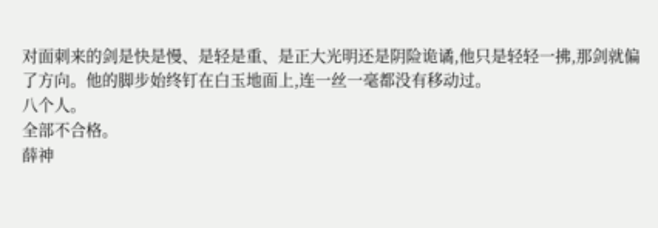对面刺来的剑是快是慢、是轻是重、是正大光明还是阴险诡谲,他只是轻轻一拂,那剑就偏了方向。他的脚步始终钉在白玉地面上,连一丝一毫都没有移动过。
八个人。
全部不合格。
薛神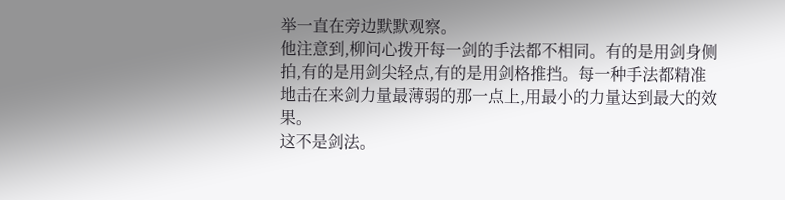举一直在旁边默默观察。
他注意到,柳问心拨开每一剑的手法都不相同。有的是用剑身侧拍,有的是用剑尖轻点,有的是用剑格推挡。每一种手法都精准地击在来剑力量最薄弱的那一点上,用最小的力量达到最大的效果。
这不是剑法。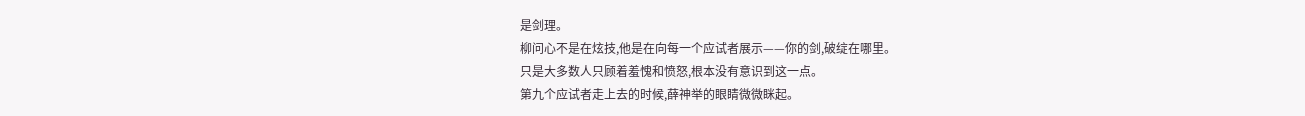是剑理。
柳问心不是在炫技,他是在向每一个应试者展示——你的剑,破绽在哪里。
只是大多数人只顾着羞愧和愤怒,根本没有意识到这一点。
第九个应试者走上去的时候,薛神举的眼睛微微眯起。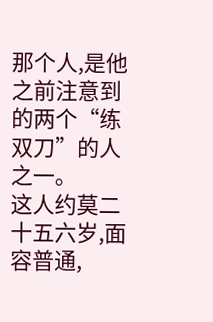那个人,是他之前注意到的两个“练双刀”的人之一。
这人约莫二十五六岁,面容普通,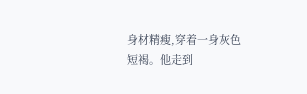身材精瘦,穿着一身灰色短褐。他走到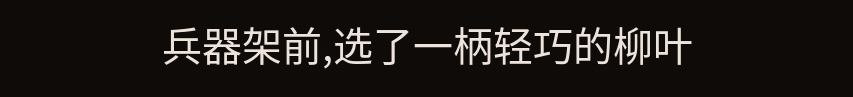兵器架前,选了一柄轻巧的柳叶